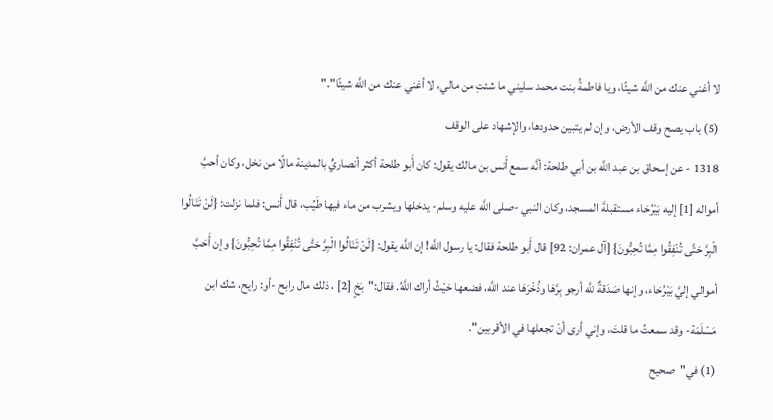لا أغني عنك من اللَّه شيئًا، ويا فاطمةُ بنت محمد سليني ما شئتِ من مالي، لا أغني عنك من اللَّه شيئًا"."
(5) باب يصح وقف الأرض، وإن لم يتبين حدودها، والإشهاد على الوقف
1318 - عن إسحاق بن عبد اللَّه بن أبي طلحة: أنَّه سمع أَنس بن مالك يقول: كان أَبو طلحة أكثر أنصاريٍّ بالمدينة مالًا من نخل، وكان أحبَّ أمواله [1] إليه بَيْرُحَاء مستقبلةَ المسجد، وكان النبي -صلى اللَّه عليه وسلم- يدخلها ويشرب من ماء فيها طَيِّب، قال أَنس: فلما نزلت: {لَنْ تَنَالُوا الْبِرَّ حَتَّى تُنْفِقُوا مِمَّا تُحِبُّونَ} [آل عمران: 92] قال أَبو طلحة فقال: يا رسول اللَّه! إن اللَّه يقول: {لَنْ تَنَالُوا الْبِرَّ حَتَّى تُنْفِقُوا مِمَّا تُحِبُّونَ} وإن أَحَبَّ أموالي إليَّ بَيْرُحَاء، وإنها صَدَقةٌ للَّه أرجو بِرَّهَا وذُخْرَهَا عند اللَّه، فضعها حَيْثُ أراك اللَّهُ. فقال:"بَخٍ [2] ، ذلك مال رابح -أو: رايح، شك ابن مَسْلَمَة- وقد سمعتُ ما قلتَ، وإني أرى أنْ تجعلها في الأقربين".
(1) في"صحيح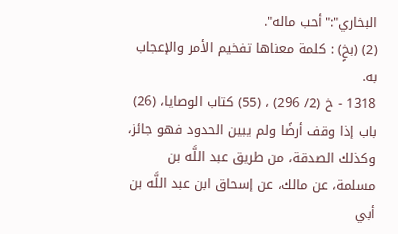البخاري":"أحب ماله".
(2) (بخٍ) : كلمة معناها تفخيم الأمر والإعجاب به.
1318 - خ (2/ 296) ، (55) كتاب الوصايا، (26) باب إذا وقف أرضًا ولم يبين الحدود فهو جائز، وكذلك الصدقة، من طريق عبد اللَّه بن مسلمة، عن مالك، عن إسحاق ابن عبد اللَّه بن أبي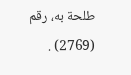طلحة به، رقم (2769) .